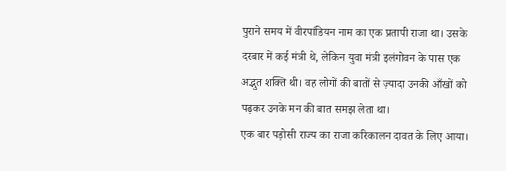पुराने समय में वीरपांडियन नाम का एक प्रतापी राजा था। उसके दरबार में कई मंत्री थे, लेकिन युवा मंत्री इलंगोवन के पास एक अद्भुत शक्ति थी। वह लोगों की बातों से ज़्यादा उनकी आँखों को पढ़कर उनके मन की बात समझ लेता था।
एक बार पड़ोसी राज्य का राजा करिकालन दावत के लिए आया।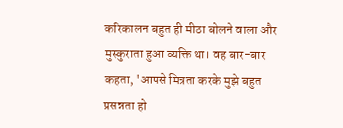करिकालन बहुत ही मीठा बोलने वाला और मुस्कुराता हुआ व्यक्ति था। वह बार-बार कहता, 'आपसे मित्रता करके मुझे बहुत प्रसन्नता हो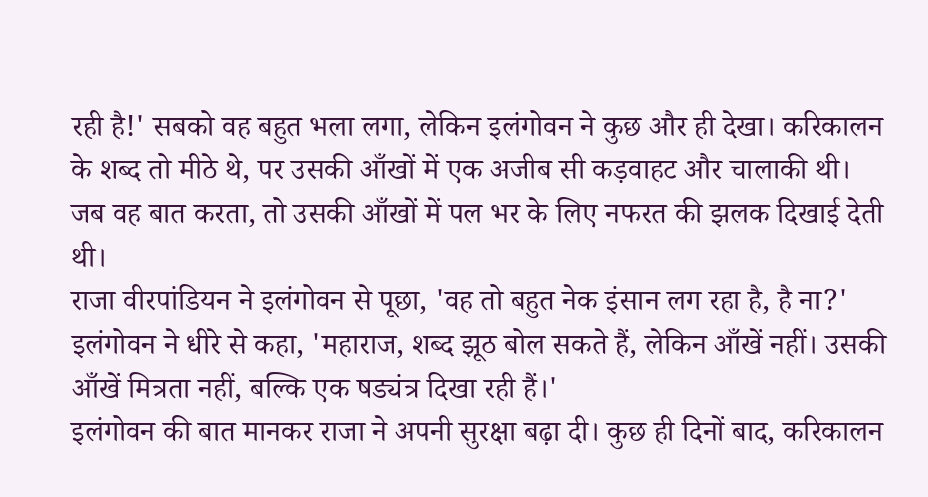रही है!' सबको वह बहुत भला लगा, लेकिन इलंगोवन ने कुछ और ही देखा। करिकालन के शब्द तो मीठे थे, पर उसकी आँखों में एक अजीब सी कड़वाहट और चालाकी थी। जब वह बात करता, तो उसकी आँखों में पल भर के लिए नफरत की झलक दिखाई देती थी।
राजा वीरपांडियन ने इलंगोवन से पूछा, 'वह तो बहुत नेक इंसान लग रहा है, है ना?' इलंगोवन ने धीरे से कहा, 'महाराज, शब्द झूठ बोल सकते हैं, लेकिन आँखें नहीं। उसकी आँखें मित्रता नहीं, बल्कि एक षड्यंत्र दिखा रही हैं।'
इलंगोवन की बात मानकर राजा ने अपनी सुरक्षा बढ़ा दी। कुछ ही दिनों बाद, करिकालन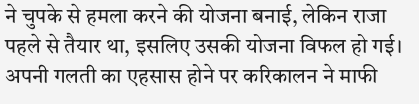ने चुपके से हमला करने की योजना बनाई, लेकिन राजा पहले से तैयार था, इसलिए उसकी योजना विफल हो गई। अपनी गलती का एहसास होने पर करिकालन ने माफी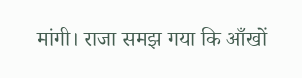मांगी। राजा समझ गया कि आँखों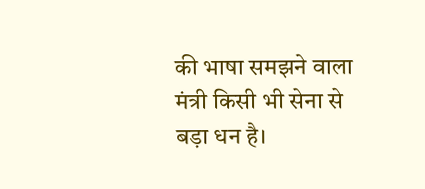की भाषा समझने वाला मंत्री किसी भी सेना से बड़ा धन है।